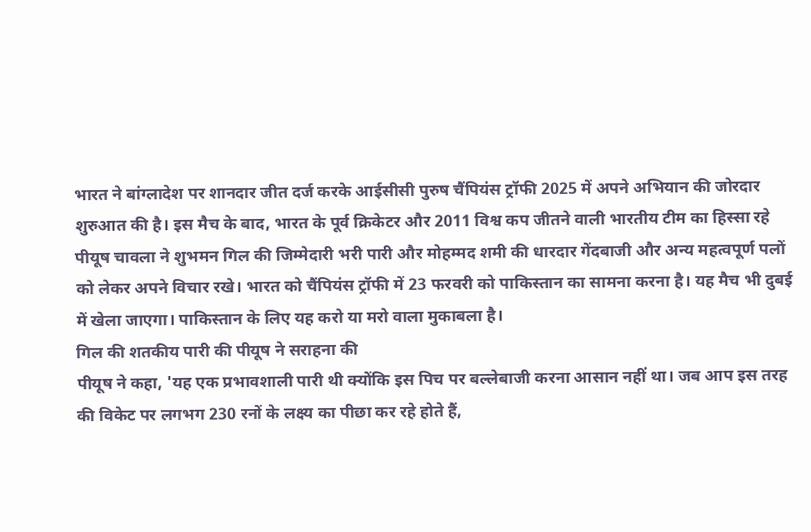भारत ने बांग्लादेश पर शानदार जीत दर्ज करके आईसीसी पुरुष चैंपियंस ट्रॉफी 2025 में अपने अभियान की जोरदार शुरुआत की है। इस मैच के बाद, भारत के पूर्व क्रिकेटर और 2011 विश्व कप जीतने वाली भारतीय टीम का हिस्सा रहे पीयूष चावला ने शुभमन गिल की जिम्मेदारी भरी पारी और मोहम्मद शमी की धारदार गेंदबाजी और अन्य महत्वपूर्ण पलों को लेकर अपने विचार रखे। भारत को चैंपियंस ट्रॉफी में 23 फरवरी को पाकिस्तान का सामना करना है। यह मैच भी दुबई में खेला जाएगा। पाकिस्तान के लिए यह करो या मरो वाला मुकाबला है।
गिल की शतकीय पारी की पीयूष ने सराहना की
पीयूष ने कहा, 'यह एक प्रभावशाली पारी थी क्योंकि इस पिच पर बल्लेबाजी करना आसान नहीं था। जब आप इस तरह की विकेट पर लगभग 230 रनों के लक्ष्य का पीछा कर रहे होते हैं,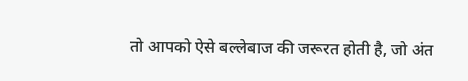तो आपको ऐसे बल्लेबाज की जरूरत होती है, जो अंत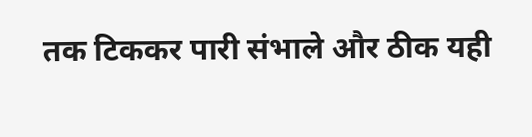तक टिककर पारी संभाले और ठीक यही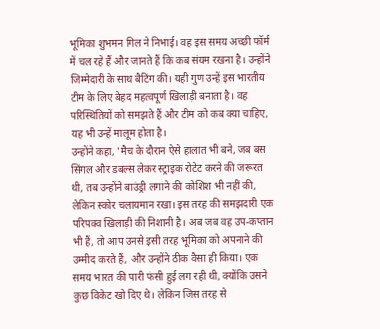भूमिका शुभमन गिल ने निभाई। वह इस समय अच्छी फॉर्म में चल रहे हैं और जानते हैं कि कब संयम रखना है। उन्होंने जिम्मेदारी के साथ बैटिंग की। यही गुण उन्हें इस भारतीय टीम के लिए बेहद महत्वपूर्ण खिलाड़ी बनाता है। वह परिस्थितियों को समझते हैं और टीम को कब क्या चाहिए, यह भी उन्हें मालूम होता है।
उन्होंने कहा, 'मैच के दौरान ऐसे हालात भी बने, जब बस सिंगल और डबल्स लेकर स्ट्राइक रोटेट करने की जरूरत थी, तब उन्होंने बाउंड्री लगाने की कोशिश भी नहीं की, लेकिन स्कोर चलायमान रखा। इस तरह की समझदारी एक परिपक्व खिलाड़ी की निशानी है। अब जब वह उप-कप्तान भी हैं, तो आप उनसे इसी तरह भूमिका को अपनाने की उम्मीद करते हैं, और उन्होंने ठीक वैसा ही किया। एक समय भारत की पारी फंसी हुई लग रही थी, क्योंकि उसने कुछ विकेट खो दिए थे। लेकिन जिस तरह से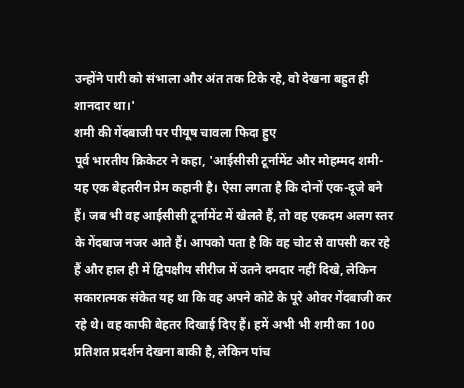उन्होंने पारी को संभाला और अंत तक टिके रहे, वो देखना बहुत ही शानदार था।'
शमी की गेंदबाजी पर पीयूष चावला फिदा हुए
पूर्व भारतीय क्रिकेटर ने कहा, 'आईसीसी टूर्नामेंट और मोहम्मद शमी- यह एक बेहतरीन प्रेम कहानी है। ऐसा लगता है कि दोनों एक-दूजे बने हैं। जब भी वह आईसीसी टूर्नामेंट में खेलते हैं, तो वह एकदम अलग स्तर के गेंदबाज नजर आते हैं। आपको पता है कि वह चोट से वापसी कर रहे हैं और हाल ही में द्विपक्षीय सीरीज में उतने दमदार नहीं दिखे, लेकिन सकारात्मक संकेत यह था कि वह अपने कोटे के पूरे ओवर गेंदबाजी कर रहे थे। वह काफी बेहतर दिखाई दिए हैं। हमें अभी भी शमी का 100 प्रतिशत प्रदर्शन देखना बाकी है, लेकिन पांच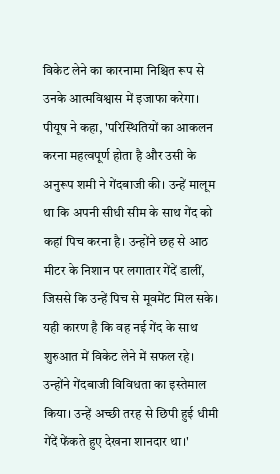विकेट लेने का कारनामा निश्चित रूप से उनके आत्मविश्वास में इजाफा करेगा।
पीयूष ने कहा, 'परिस्थितियों का आकलन करना महत्वपूर्ण होता है और उसी के अनुरूप शमी ने गेंदबाजी की। उन्हें मालूम था कि अपनी सीधी सीम के साथ गेंद को कहां पिच करना है। उन्होंने छह से आठ मीटर के निशान पर लगातार गेंदें डालीं, जिससे कि उन्हें पिच से मूवमेंट मिल सके। यही कारण है कि वह नई गेंद के साथ शुरुआत में विकेट लेने में सफल रहे। उन्होंने गेंदबाजी विविधता का इस्तेमाल किया। उन्हें अच्छी तरह से छिपी हुई धीमी गेंदें फेंकते हुए देखना शानदार था।'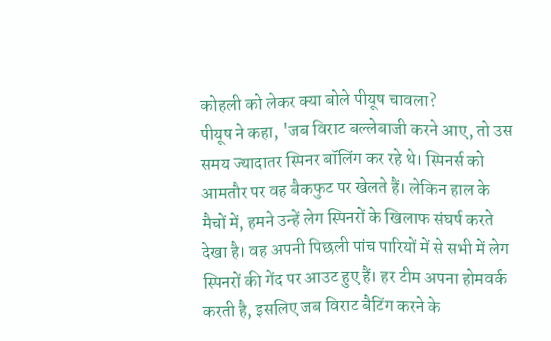कोहली को लेकर क्या बोले पीयूष चावला?
पीयूष ने कहा, 'जब विराट बल्लेबाजी करने आए, तो उस समय ज्यादातर स्पिनर बॉलिंग कर रहे थे। स्पिनर्स को आमतौर पर वह बैकफुट पर खेलते हैं। लेकिन हाल के मैचों में, हमने उन्हें लेग स्पिनरों के खिलाफ संघर्ष करते देखा है। वह अपनी पिछली पांच पारियों में से सभी में लेग स्पिनरों की गेंद पर आउट हुए हैं। हर टीम अपना होमवर्क करती है, इसलिए जब विराट बैटिंग करने के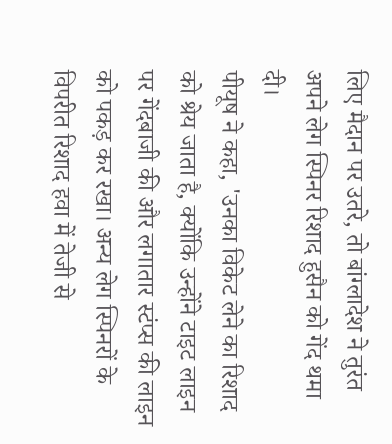लिए मैदान पर उतरे, तो बांग्लादेश ने तुरंत अपने लेग स्पिनर रिशाद हुसैन को गेंद थमा दी।
पीयूष ने कहा, 'उनका विकेट लेने का रिशाद को श्रेय जाता है, क्योंकि उन्होंने टाइट लाइन पर गेंदबाजी की और लगातार स्टंप्स की लाइन को पकड़ कर रखा। अन्य लेग स्पिनरों के विपरीत रिशाद हवा में तेजी से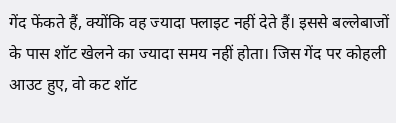गेंद फेंकते हैं, क्योंकि वह ज्यादा फ्लाइट नहीं देते हैं। इससे बल्लेबाजों के पास शॉट खेलने का ज्यादा समय नहीं होता। जिस गेंद पर कोहली आउट हुए, वो कट शॉट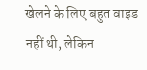खेलने के लिए बहुत वाइड नहीं थी, लेकिन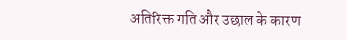अतिरिक्त गति और उछाल के कारण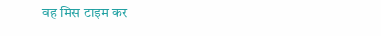वह मिस टाइम कर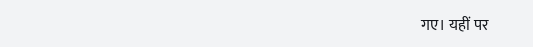गए। यहीं पर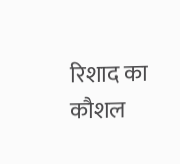रिशाद का कौशल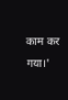काम कर गया।'